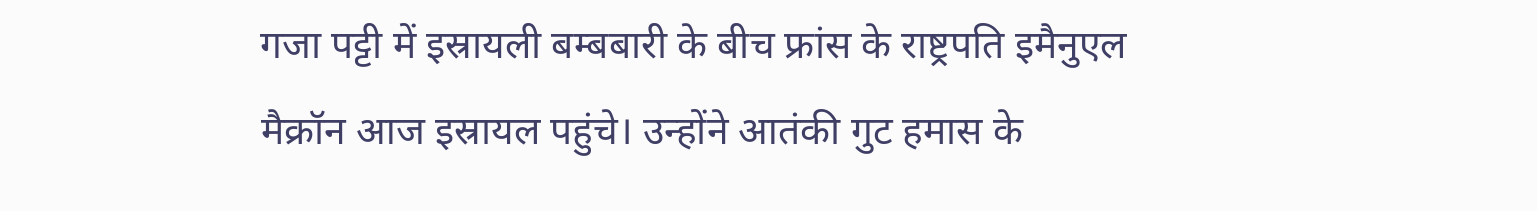गजा पट्टी में इस्रायली बम्बबारी के बीच फ्रांस के राष्ट्रपति इमैनुएल मैक्रॉन आज इस्रायल पहुंचे। उन्होंने आतंकी गुट हमास के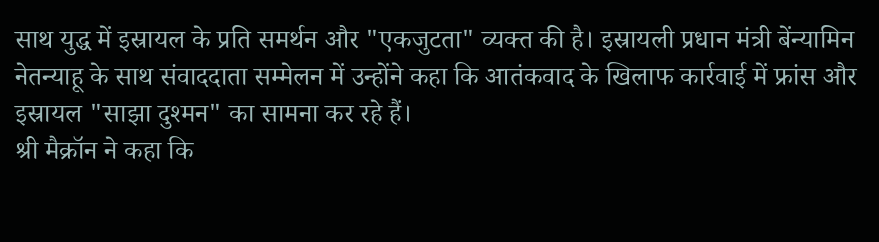साथ युद्ध में इस्रायल के प्रति समर्थन और "एकजुटता" व्यक्त की है। इस्रायली प्रधान मंत्री बेंन्यामिन नेतन्याहू के साथ संवाददाता सम्मेलन में उन्होंने कहा कि आतंकवाद के खिलाफ कार्रवाई में फ्रांस और इस्रायल "साझा दुश्मन" का सामना कर रहे हैं।
श्री मैक्रॉन ने कहा कि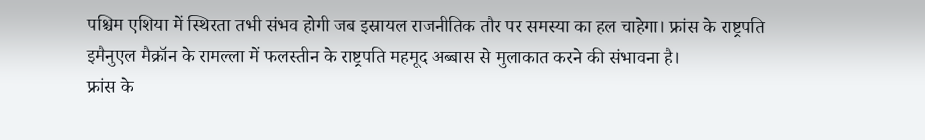पश्चिम एशिया में स्थिरता तभी संभव होगी जब इस्रायल राजनीतिक तौर पर समस्या का हल चाहेगा। फ्रांस के राष्ट्रपति इमैनुएल मैक्रॉन के रामल्ला में फलस्तीन के राष्ट्रपति महमूद अब्बास से मुलाकात करने की संभावना है।
फ्रांस के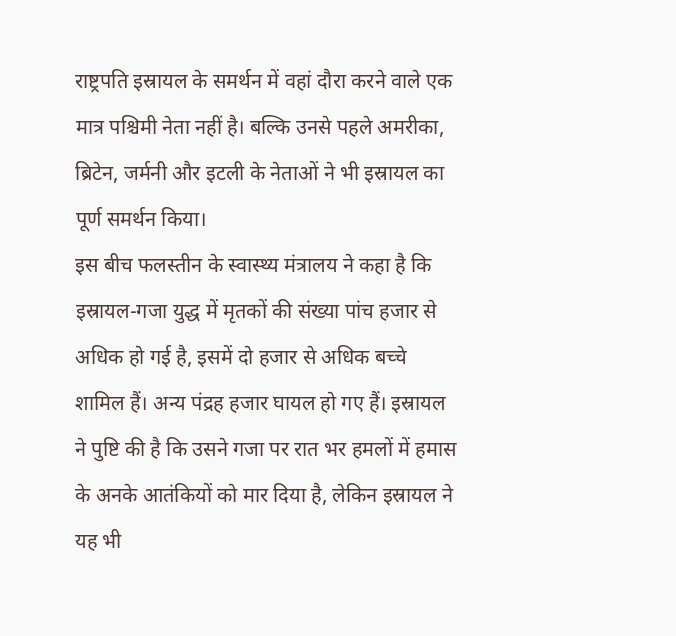राष्ट्रपति इस्रायल के समर्थन में वहां दौरा करने वाले एक मात्र पश्चिमी नेता नहीं है। बल्कि उनसे पहले अमरीका, ब्रिटेन, जर्मनी और इटली के नेताओं ने भी इस्रायल का पूर्ण समर्थन किया।
इस बीच फलस्तीन के स्वास्थ्य मंत्रालय ने कहा है कि इस्रायल-गजा युद्ध में मृतकों की संख्या पांच हजार से अधिक हो गई है, इसमें दो हजार से अधिक बच्चे शामिल हैं। अन्य पंद्रह हजार घायल हो गए हैं। इस्रायल ने पुष्टि की है कि उसने गजा पर रात भर हमलों में हमास के अनके आतंकियों को मार दिया है, लेकिन इस्रायल ने यह भी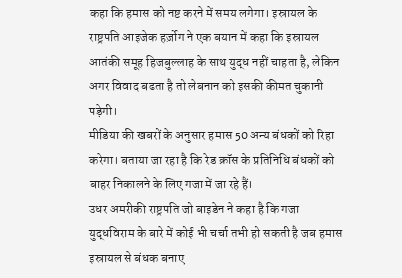कहा कि हमास को नष्ट करने में समय लगेगा। इस्रायल के राष्ट्रपति आइजेक हर्ज़ोग ने एक बयान में कहा कि इस्रायल आतंकी समूह हिजबुल्लाह के साथ युद्ध नहीं चाहता है, लेकिन अगर विवाद बढता है तो लेबनान को इसकी कीमत चुकानी पड़ेगी।
मीडिया की खबरों के अनुसार हमास 50 अन्य बंधकों को रिहा करेगा। बताया जा रहा है कि रेड क्रॉस के प्रतिनिधि बंधकों को बाहर निकालने के लिए गजा में जा रहे हैं।
उधर अमरीकी राष्ट्रपति जो बाइडेन ने कहा है कि गजा युद्धविराम के बारे में कोई भी चर्चा तभी हो सकती है जब हमास इस्रायल से बंधक बनाए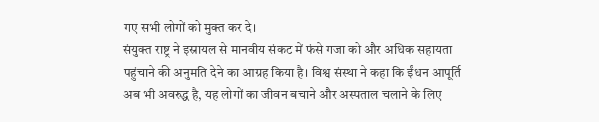गए सभी लोगों को मुक्त कर दे।
संयुक्त राष्ट्र ने इस्रायल से मानवीय संकट में फंसे गजा को और अधिक सहायता पहुंचाने की अनुमति देने का आग्रह किया है। विश्व संस्था ने कहा कि ईंधन आपूर्ति अब भी अवरुद्ध है, यह लोगों का जीवन बचाने और अस्पताल चलाने के लिए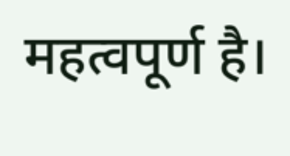महत्वपूर्ण है।